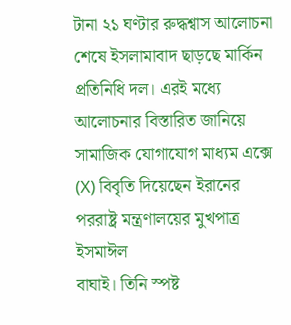টানা ২১ ঘণ্টার রুদ্ধশ্বাস আলোচনা শেষে ইসলামাবাদ ছাড়ছে মার্কিন প্রতিনিধি দল। এরই মধ্যে আলোচনার বিস্তারিত জানিয়ে সামাজিক যোগাযোগ মাধ্যম এক্সে (X) বিবৃতি দিয়েছেন ইরানের পররাষ্ট্র মন্ত্রণালয়ের মুখপাত্র ইসমাঈল
বাঘাই। তিনি স্পষ্ট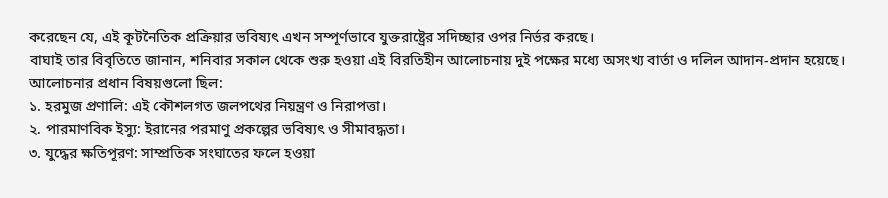করেছেন যে, এই কূটনৈতিক প্রক্রিয়ার ভবিষ্যৎ এখন সম্পূর্ণভাবে যুক্তরাষ্ট্রের সদিচ্ছার ওপর নির্ভর করছে।
বাঘাই তার বিবৃতিতে জানান, শনিবার সকাল থেকে শুরু হওয়া এই বিরতিহীন আলোচনায় দুই পক্ষের মধ্যে অসংখ্য বার্তা ও দলিল আদান-প্রদান হয়েছে। আলোচনার প্রধান বিষয়গুলো ছিল:
১. হরমুজ প্রণালি: এই কৌশলগত জলপথের নিয়ন্ত্রণ ও নিরাপত্তা।
২. পারমাণবিক ইস্যু: ইরানের পরমাণু প্রকল্পের ভবিষ্যৎ ও সীমাবদ্ধতা।
৩. যুদ্ধের ক্ষতিপূরণ: সাম্প্রতিক সংঘাতের ফলে হওয়া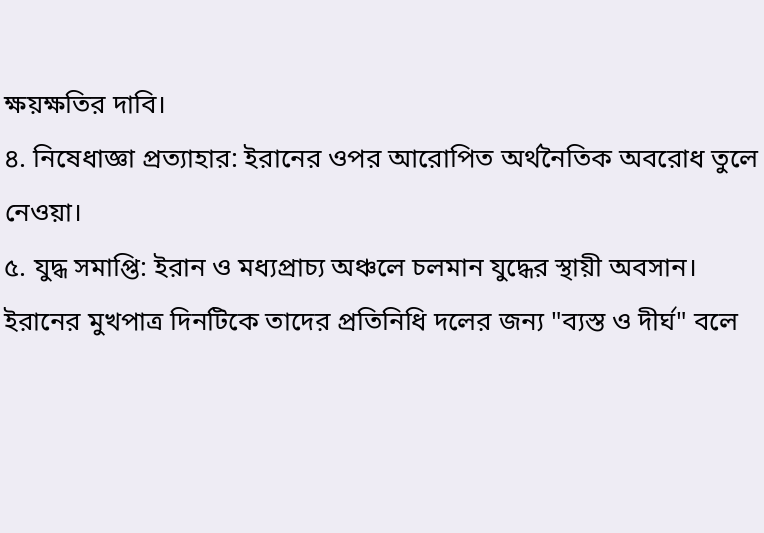ক্ষয়ক্ষতির দাবি।
৪. নিষেধাজ্ঞা প্রত্যাহার: ইরানের ওপর আরোপিত অর্থনৈতিক অবরোধ তুলে নেওয়া।
৫. যুদ্ধ সমাপ্তি: ইরান ও মধ্যপ্রাচ্য অঞ্চলে চলমান যুদ্ধের স্থায়ী অবসান।
ইরানের মুখপাত্র দিনটিকে তাদের প্রতিনিধি দলের জন্য "ব্যস্ত ও দীর্ঘ" বলে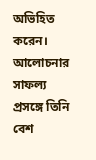অভিহিত করেন। আলোচনার সাফল্য প্রসঙ্গে তিনি বেশ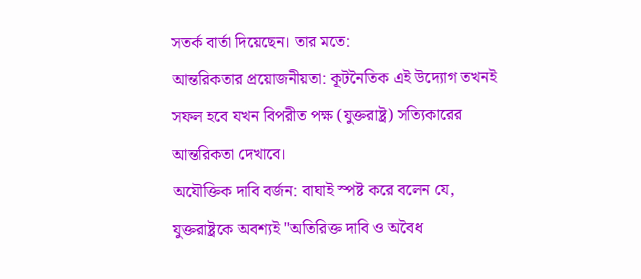সতর্ক বার্তা দিয়েছেন। তার মতে:
আন্তরিকতার প্রয়োজনীয়তা: কূটনৈতিক এই উদ্যোগ তখনই সফল হবে যখন বিপরীত পক্ষ (যুক্তরাষ্ট্র) সত্যিকারের আন্তরিকতা দেখাবে।
অযৌক্তিক দাবি বর্জন: বাঘাই স্পষ্ট করে বলেন যে, যুক্তরাষ্ট্রকে অবশ্যই "অতিরিক্ত দাবি ও অবৈধ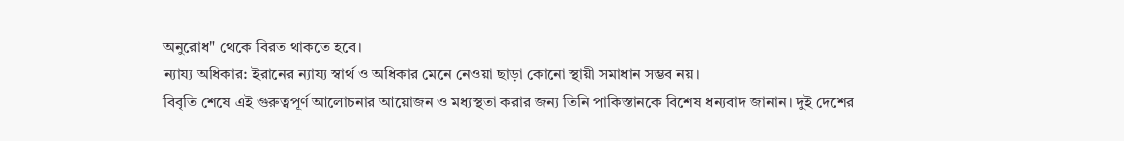অনুরোধ" থেকে বিরত থাকতে হবে।
ন্যায্য অধিকার: ইরানের ন্যায্য স্বার্থ ও অধিকার মেনে নেওয়া ছাড়া কোনো স্থায়ী সমাধান সম্ভব নয়।
বিবৃতি শেষে এই গুরুত্বপূর্ণ আলোচনার আয়োজন ও মধ্যস্থতা করার জন্য তিনি পাকিস্তানকে বিশেষ ধন্যবাদ জানান। দুই দেশের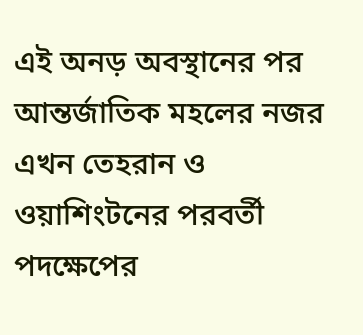এই অনড় অবস্থানের পর আন্তর্জাতিক মহলের নজর এখন তেহরান ও ওয়াশিংটনের পরবর্তী পদক্ষেপের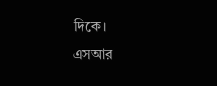দিকে।
এসআর